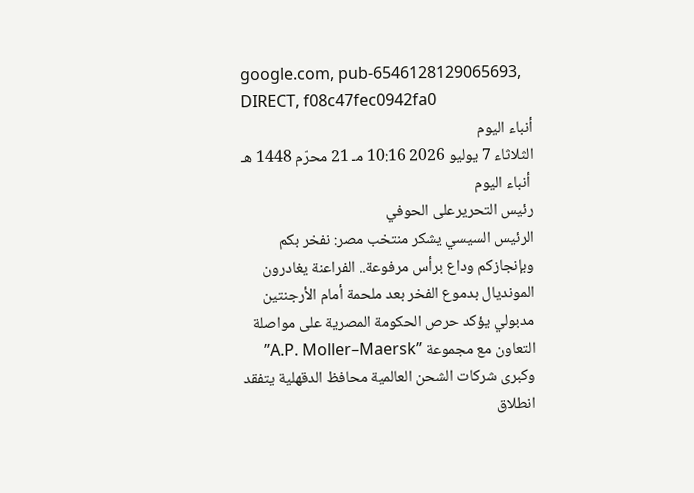google.com, pub-6546128129065693, DIRECT, f08c47fec0942fa0
أنباء اليوم
الثلاثاء 7 يوليو 2026 10:16 مـ 21 محرّم 1448 هـ
 أنباء اليوم
رئيس التحريرعلى الحوفي
الرئيس السيسي يشكر منتخب مصر: نفخر بكم وبإنجازكم وداع برأس مرفوعة.. الفراعنة يغادرون المونديال بدموع الفخر بعد ملحمة أمام الأرجنتين مدبولي يؤكد حرص الحكومة المصرية على مواصلة التعاون مع مجموعة ”A.P. Moller–Maersk” وكبرى شركات الشحن العالمية محافظ الدقهلية يتفقد انطلاق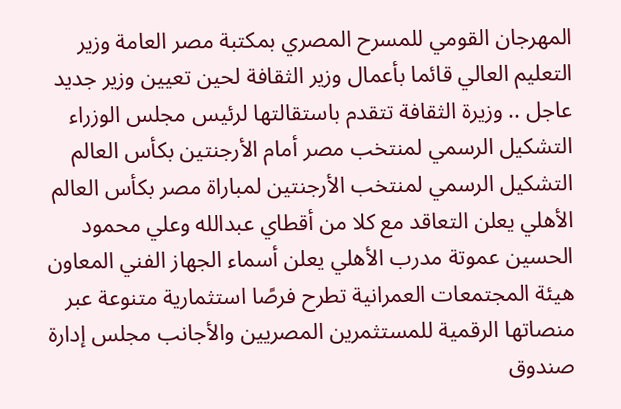المهرجان القومي للمسرح المصري بمكتبة مصر العامة وزير التعليم العالي قائما بأعمال وزير الثقافة لحين تعيين وزير جديد عاجل .. وزيرة الثقافة تتقدم باستقالتها لرئيس مجلس الوزراء التشكيل الرسمي لمنتخب مصر أمام الأرجنتين بكأس العالم التشكيل الرسمي لمنتخب الأرجنتين لمباراة مصر بكأس العالم الأهلي يعلن التعاقد مع كلا من أقطاي عبدالله وعلي محمود الحسين عموتة مدرب الأهلي يعلن أسماء الجهاز الفني المعاون هيئة المجتمعات العمرانية تطرح فرصًا استثمارية متنوعة عبر منصاتها الرقمية للمستثمرين المصريين والأجانب مجلس إدارة صندوق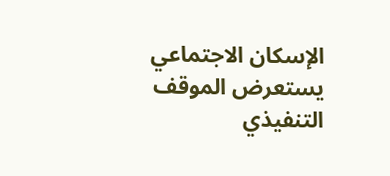الإسكان الاجتماعي يستعرض الموقف التنفيذي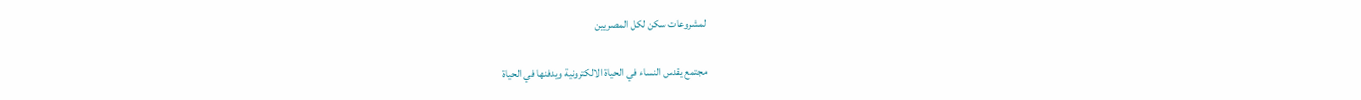لمشروعات سكن لكل المصريين

مجتمع يقدس النساء في الحياة الالكترونية ويدفنها في الحياة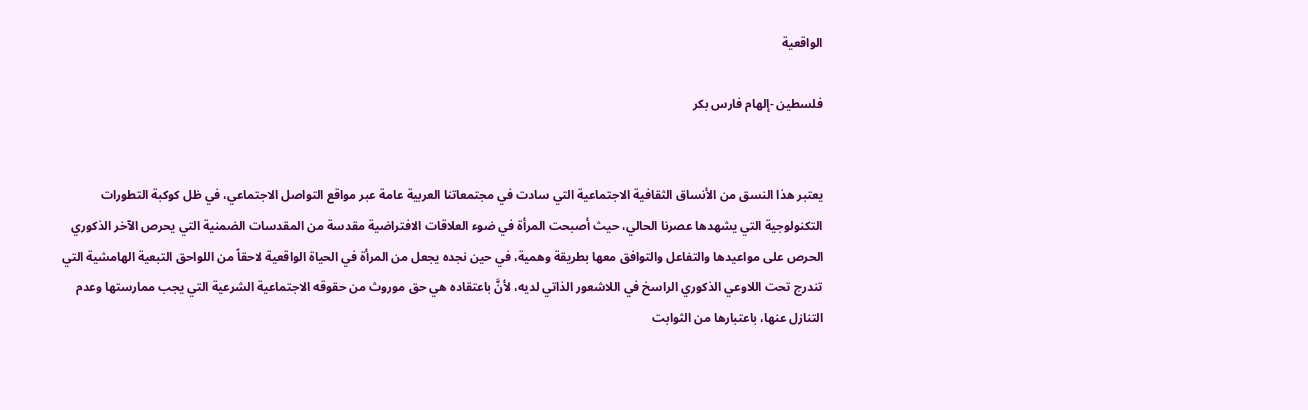الواقعية

فلسطين -إلهام فارس بكر


يعتبر هذا النسق من الأنساق الثقافية الاجتماعية التي سادت في مجتمعاتنا العربية عامة عبر مواقع التواصل الاجتماعي، في ظل كوكبة التطورات التكنولوجية التي يشهدها عصرنا الحالي، حيث أصبحت المرأة في ضوء العلاقات الافتراضية مقدسة من المقدسات الضمنية التي يحرص الآخر الذكوري الحرص على مواعيدها والتفاعل والتوافق معها بطريقة وهمية، في حين نجده يجعل من المرأة في الحياة الواقعية لاحقاً من اللواحق التبعية الهامشية التي تندرج تحت اللاوعي الذكوري الراسخ في اللاشعور الذاتي لديه، لأنَّ باعتقاده هي حق موروث من حقوقه الاجتماعية الشرعية التي يجب ممارستها وعدم التنازل عنها، باعتبارها من الثوابت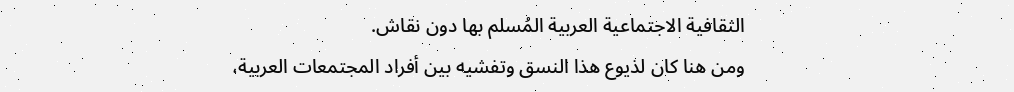الثقافية الاجتماعية العربية المُسلم بها دون نقاش.
ومن هنا كان لذيوع هذا النسق وتفشيه بين أفراد المجتمعات العربية،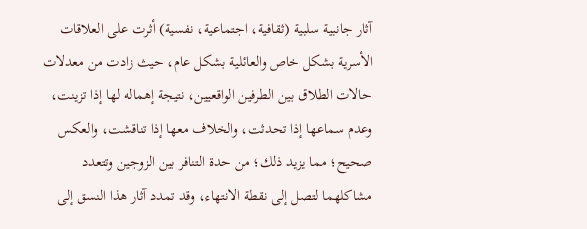آثار جانبية سلبية (ثقافية، اجتماعية، نفسية) أثرت على العلاقات الأسرية بشكل خاص والعائلية بشكل عام، حيث زادت من معدلات حالات الطلاق بين الطرفين الواقعيين، نتيجة إهماله لها إذا تزينت، وعدم سماعها إذا تحدثت، والخلاف معها إذا تناقشت، والعكس صحيح؛ مما يزيد ذلك؛ من حدة التنافر بين الزوجين وتتعدد مشاكلهما لتصل إلى نقطة الانتهاء، وقد تمدد آثار هذا النسق إلى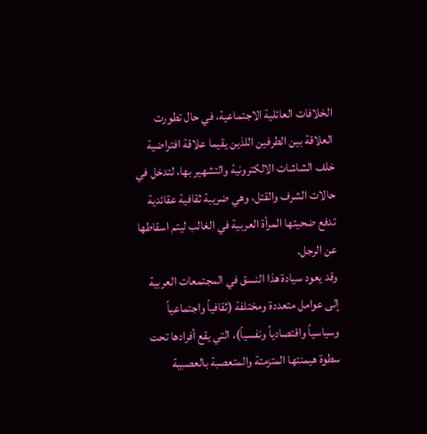الخلافات العائلية الاجتماعية، في حال تطورت العلاقة بين الطرفين اللذين يقيما علاقة افتراضية خلف الشاشات الالكترونية والتشهير بها، لتدخل في حالات الشرف والقتل، وهي ضريبة ثقافية عقائدية تدفع ضحيتها المرأة العربية في الغالب ليتم اسقاطها عن الرجل.
وقد يعود سيادة هذا النسق في المجتمعات العربية إلى عوامل متعددة ومختلفة (ثقافياً واجتماعياً وسياسياً واقتصادياً ونفسياً)، التي يقع أفرادها تحت سطوة هيمنتها المتزمتة والمتعصبة بالعصبية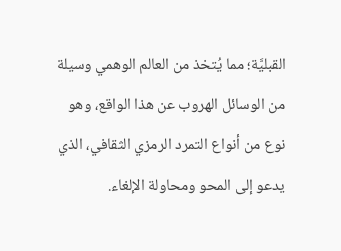القبليَّة؛ مما يُتخذ من العالم الوهمي وسيلة من الوسائل الهروب عن هذا الواقع، وهو نوع من أنواع التمرد الرمزي الثقافي، الذي يدعو إلى المحو ومحاولة الإلغاء.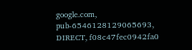google.com, pub-6546128129065693, DIRECT, f08c47fec0942fa0